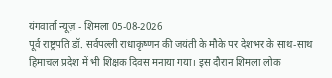यंगवार्ता न्यूज़ - शिमला 05-08-2026
पूर्व राष्ट्रपति डॉ. सर्वपल्ली राधाकृष्णन की जयंती के मौके पर देशभर के साथ-साथ हिमाचल प्रदेश में भी शिक्षक दिवस मनाया गया। इस दौरान शिमला लोक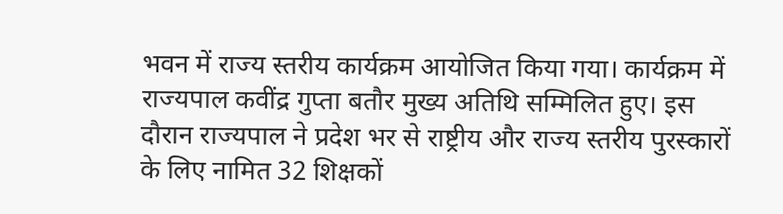भवन में राज्य स्तरीय कार्यक्रम आयोजित किया गया। कार्यक्रम में राज्यपाल कवींद्र गुप्ता बतौर मुख्य अतिथि सम्मिलित हुए। इस दौरान राज्यपाल ने प्रदेश भर से राष्ट्रीय और राज्य स्तरीय पुरस्कारों के लिए नामित 32 शिक्षकों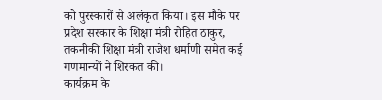को पुरस्कारों से अलंकृत किया। इस मौके पर प्रदेश सरकार के शिक्षा मंत्री रोहित ठाकुर, तकनीकी शिक्षा मंत्री राजेश धर्माणी समेत कई गणमान्यों ने शिरकत की।
कार्यक्रम के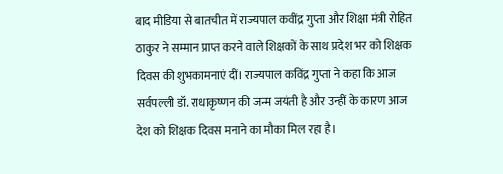बाद मीडिया से बातचीत में राज्यपाल कवींद्र गुप्ता और शिक्षा मंत्री रोहित ठाकुर ने सम्मान प्राप्त करने वाले शिक्षकों के साथ प्रदेश भर को शिक्षक दिवस की शुभकामनाएं दीं। राज्यपाल कविंद्र गुप्ता ने कहा कि आज सर्वपल्ली डॉ. राधाकृष्णन की जन्म जयंती है और उन्हीं के कारण आज देश को शिक्षक दिवस मनाने का मौका मिल रहा है।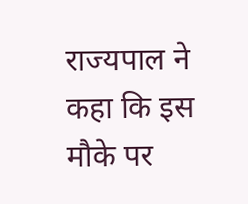राज्यपाल ने कहा कि इस मौके पर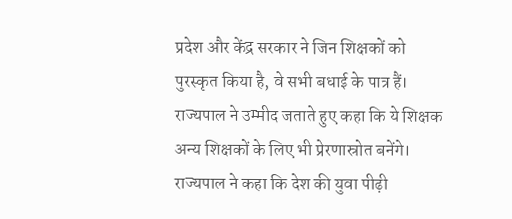प्रदेश और केंद्र सरकार ने जिन शिक्षकों को पुरस्कृत किया है, वे सभी बधाई के पात्र हैं। राज्यपाल ने उम्मीद जताते हुए कहा कि ये शिक्षक अन्य शिक्षकों के लिए भी प्रेरणास्रोत बनेंगे। राज्यपाल ने कहा कि देश की युवा पीढ़ी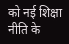को नई शिक्षा नीति के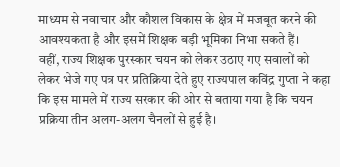माध्यम से नवाचार और कौशल विकास के क्षेत्र में मजबूत करने की आवश्यकता है और इसमें शिक्षक बड़ी भूमिका निभा सकते हैं।
वहीं, राज्य शिक्षक पुरस्कार चयन को लेकर उठाए गए सवालों को लेकर भेजे गए पत्र पर प्रतिक्रिया देते हुए राज्यपाल कविंद्र गुप्ता ने कहा कि इस मामले में राज्य सरकार की ओर से बताया गया है कि चयन प्रक्रिया तीन अलग-अलग चैनलों से हुई है।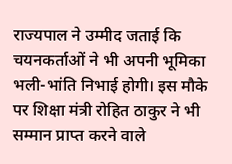राज्यपाल ने उम्मीद जताई कि चयनकर्ताओं ने भी अपनी भूमिका भली-भांति निभाई होगी। इस मौके पर शिक्षा मंत्री रोहित ठाकुर ने भी सम्मान प्राप्त करने वाले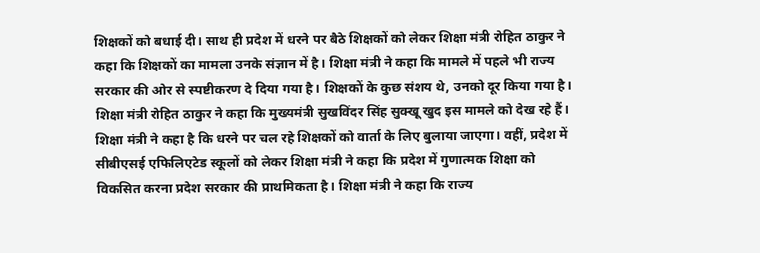शिक्षकों को बधाई दी। साथ ही प्रदेश में धरने पर बैठे शिक्षकों को लेकर शिक्षा मंत्री रोहित ठाकुर ने कहा कि शिक्षकों का मामला उनके संज्ञान में है। शिक्षा मंत्री ने कहा कि मामले में पहले भी राज्य सरकार की ओर से स्पष्टीकरण दे दिया गया है। शिक्षकों के कुछ संशय थे, उनको दूर किया गया है।
शिक्षा मंत्री रोहित ठाकुर ने कहा कि मुख्यमंत्री सुखविंदर सिंह सुक्खू खुद इस मामले को देख रहे हैं। शिक्षा मंत्री ने कहा है कि धरने पर चल रहे शिक्षकों को वार्ता के लिए बुलाया जाएगा। वहीं, प्रदेश में सीबीएसई एफिलिएटेड स्कूलों को लेकर शिक्षा मंत्री ने कहा कि प्रदेश में गुणात्मक शिक्षा को विकसित करना प्रदेश सरकार की प्राथमिकता है। शिक्षा मंत्री ने कहा कि राज्य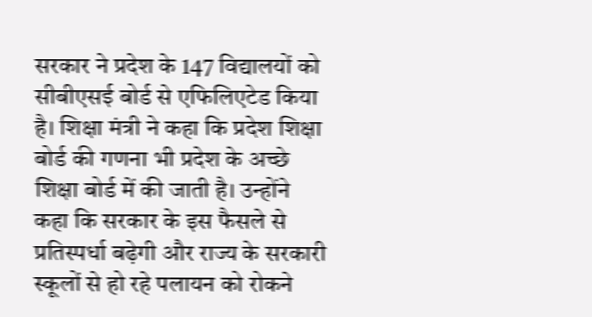सरकार ने प्रदेश के 147 विद्यालयों को सीबीएसई बोर्ड से एफिलिएटेड किया है। शिक्षा मंत्री ने कहा कि प्रदेश शिक्षा बोर्ड की गणना भी प्रदेश के अच्छे शिक्षा बोर्ड में की जाती है। उन्होंने कहा कि सरकार के इस फैसले से प्रतिस्पर्धा बढ़ेगी और राज्य के सरकारी स्कूलों से हो रहे पलायन को रोकने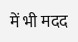में भी मदद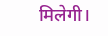मिलेगी।